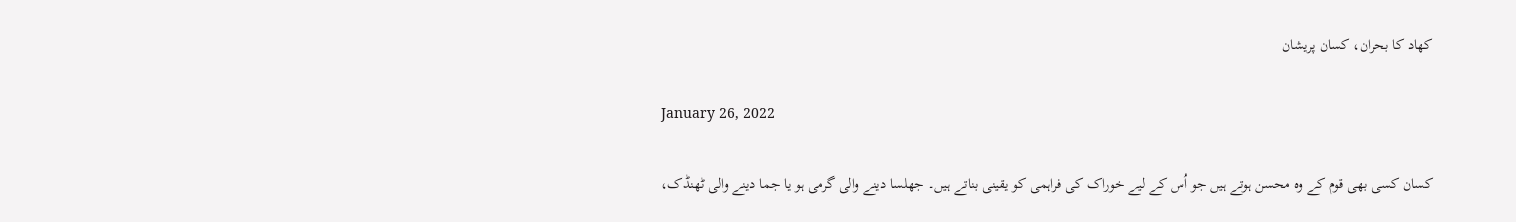کھاد کا بحران، کسان پریشان

January 26, 2022

کسان کسی بھی قوم کے وہ محسن ہوتے ہیں جو اُس کے لیے خوراک کی فراہمی کو یقینی بناتے ہیں۔ جھلسا دینے والی گرمی ہو یا جما دینے والی ٹھنڈک،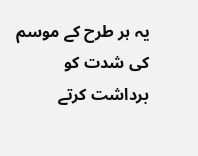یہ ہر طرح کے موسم کی شدت کو برداشت کرتے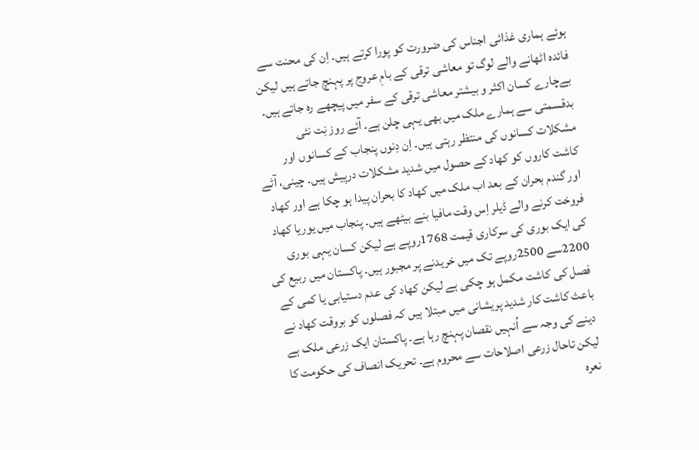ہوئے ہماری غذائی اجناس کی ضرورت کو پورا کرتے ہیں۔ اِن کی محنت سے فائدہ اٹھانے والے لوگ تو معاشی ترقی کے بامِ عروج پر پہنچ جاتے ہیں لیکن بےچارے کسان اکثر و بیشتر معاشی ترقی کے سفر میں پیچھے رہ جاتے ہیں۔ بدقسمتی سے ہمارے ملک میں بھی یہی چلن ہے۔ آئے روز نِت نئی مشکلات کسانوں کی منتظر رہتی ہیں۔ اِن دِنوں پنجاب کے کسانوں اور کاشت کاروں کو کھاد کے حصول میں شدید مشکلات درپیش ہیں۔ چینی، آٹے اور گندم بحران کے بعد اب ملک میں کھاد کا بحران پیدا ہو چکا ہے اور کھاد فروخت کرنے والے ڈیلر اِس وقت مافیا بنے بیٹھے ہیں۔ پنجاب میں یوریا کھاد کی ایک بوری کی سرکاری قیمت 1768روپے ہے لیکن کسان یہی بوری 2200سے 2500روپے تک میں خریدنے پر مجبور ہیں۔ پاکستان میں ربیع کی فصل کی کاشت مکمل ہو چکی ہے لیکن کھاد کی عدم دستیابی یا کمی کے باعث کاشت کار شدید پریشانی میں مبتلا ہیں کہ فصلوں کو بروقت کھاد نے دینے کی وجہ سے اُنہیں نقصان پہنچ رہا ہے۔ پاکستان ایک زرعی ملک ہے لیکن تاحال زرعی اصلاحات سے محروم ہے۔ تحریک انصاف کی حکومت کا نعرہ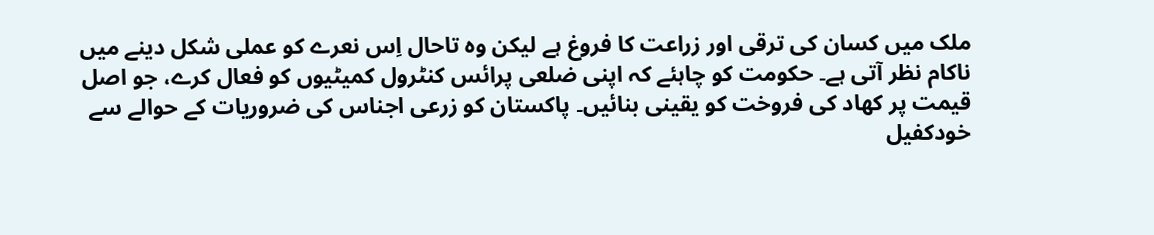ملک میں کسان کی ترقی اور زراعت کا فروغ ہے لیکن وہ تاحال اِس نعرے کو عملی شکل دینے میں ناکام نظر آتی ہے۔ حکومت کو چاہئے کہ اپنی ضلعی پرائس کنٹرول کمیٹیوں کو فعال کرے، جو اصل قیمت پر کھاد کی فروخت کو یقینی بنائیں۔ پاکستان کو زرعی اجناس کی ضروریات کے حوالے سے خودکفیل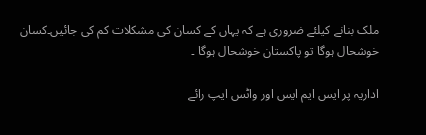ملک بنانے کیلئے ضروری ہے کہ یہاں کے کسان کی مشکلات کم کی جائیں۔کسان خوشحال ہوگا تو پاکستان خوشحال ہوگا ۔

اداریہ پر ایس ایم ایس اور واٹس ایپ رائے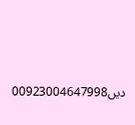دیں00923004647998